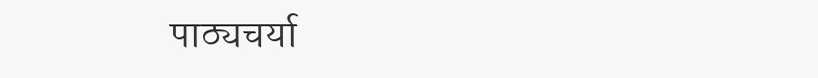पाठ्यचर्या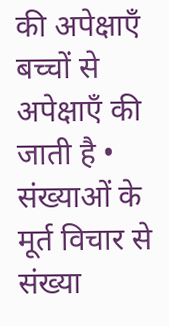की अपेक्षाएँ बच्चों से अपेक्षाएँ की जाती है • संख्याओं के मूर्त विचार से संख्या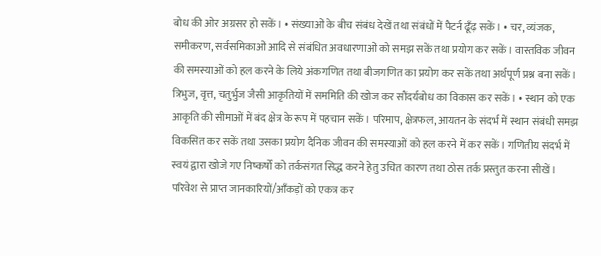बोध की ओर अग्रसर हो सकें। • संख्याओं के बीच संबंध देखें तथा संबंधों में पैटर्न ढूँढ़ सकें। • चर, व्यंजक, समीकरण, सर्वसमिकाओं आदि से संबंधित अवधारणाओं को समझ सकें तथा प्रयोग कर सकें। वास्तविक जीवन की समस्याओं को हल करने के लिये अंकगणित तथा बीजगणित का प्रयोग कर सकें तथा अर्थपूर्ण प्रश्न बना सकें। त्रिभुज, वृत्त, चतुर्भुज जैसी आकृतियों में सममिति की खोज कर सौंदर्यबोध का विकास कर सकें। • स्थान को एक आकृति की सीमाओं में बंद क्षेत्र के रूप में पहचान सकें। परिमाप, क्षेत्रफल, आयतन के संदर्भ में स्थान संबंधी समझ विकसित कर सकें तथा उसका प्रयोग दैनिक जीवन की समस्याओं को हल करने में कर सकें। गणितीय संदर्भ में स्वयं द्वारा खोजे गए निष्कर्षों को तर्कसंगत सिद्ध करने हेतु उचित कारण तथा ठोस तर्क प्रस्तुत करना सीखें। परिवेश से प्राप्त जानकारियों/आँकड़ों को एकत्र कर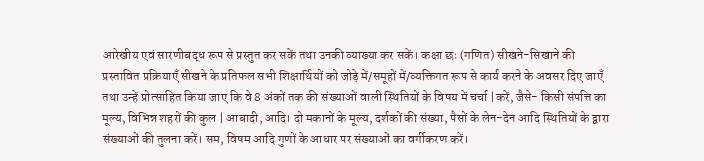आरेखीय एवं सारणीबद्ध रूप से प्रस्तुत कर सकें तथा उनकी व्याख्या कर सकें। कक्षा छः (गणित) सीखने-सिखाने की प्रस्तावित प्रक्रियाएँ सीखने के प्रतिफल सभी शिक्षार्थियों को जोड़े में/समूहों में/व्यक्तिगत रूप से कार्य करने के अवसर दिए जाएँ तथा उन्हें प्रोत्साहित किया जाए कि वे 8 अंकों तक की संख्याओं वाली स्थितियों के विषय में चर्चा |करें, जैसे- किसी संपत्ति का मूल्य, विभिन्न शहरों की कुल | आबादी, आदि। दो मकानों के मूल्य, दर्शकों की संख्या, पैसों के लेन-देन आदि स्थितियों के द्वारा संख्याओं की तुलना करें। सम, विषम आदि गुणों के आधार पर संख्याओं का वर्गीकरण करें।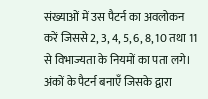संख्याओं में उस पैटर्न का अवलोकन करें जिससे 2, 3, 4, 5, 6, 8, 10 तथा 11 से विभाज्यता के नियमों का पता लगे। अंकों के पैटर्न बनाएँ जिसके द्वारा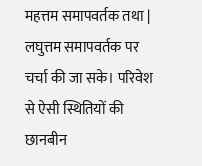महत्तम समापवर्तक तथा | लघुत्तम समापवर्तक पर चर्चा की जा सके। परिवेश से ऐसी स्थितियों की छानबीन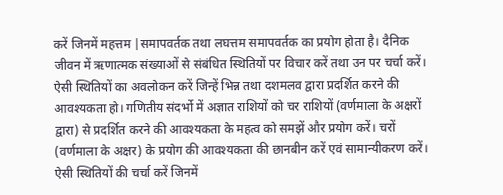करें जिनमें महत्तम |समापवर्तक तथा लघत्तम समापवर्तक का प्रयोग होता है। दैनिक जीवन में ऋणात्मक संख्याओं से संबंधित स्थितियों पर विचार करें तथा उन पर चर्चा करें। ऐसी स्थितियों का अवलोकन करें जिन्हें भिन्न तथा दशमलव द्वारा प्रदर्शित करने की आवश्यकता हो। गणितीय संदर्भो में अज्ञात राशियों को चर राशियों (वर्णमाला के अक्षरों द्वारा) से प्रदर्शित करने की आवश्यकता के महत्व को समझें और प्रयोग करें। चरों (वर्णमाला के अक्षर) के प्रयोग की आवश्यकता की छानबीन करें एवं सामान्यीकरण करें। ऐसी स्थितियों की चर्चा करें जिनमें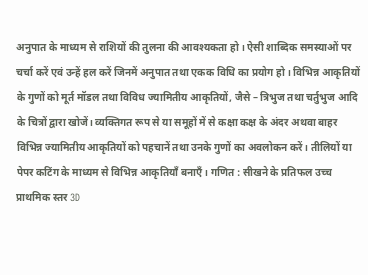अनुपात के माध्यम से राशियों की तुलना की आवश्यकता हो। ऐसी शाब्दिक समस्याओं पर चर्चा करें एवं उन्हें हल करें जिनमें अनुपात तथा एकक विधि का प्रयोग हो। विभिन्न आकृतियों के गुणों को मूर्त मॉडल तथा विविध ज्यामितीय आकृतियों, जैसे – त्रिभुज तथा चर्तुभुज आदि के चित्रों द्वारा खोजें। व्यक्तिगत रूप से या समूहों में से कक्षा कक्ष के अंदर अथवा बाहर विभिन्न ज्यामितीय आकृतियों को पहचानें तथा उनके गुणों का अवलोकन करें। तीलियों या पेपर कटिंग के माध्यम से विभिन्न आकृतियाँ बनाएँ। गणित : सीखने के प्रतिफल उच्च प्राथमिक स्तर 3D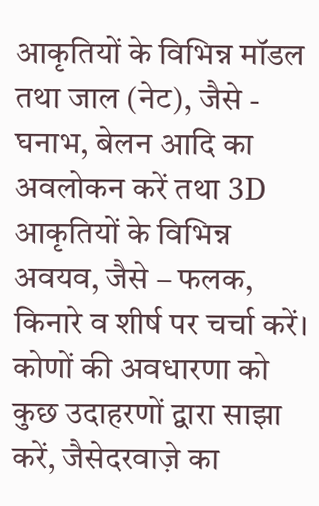आकृतियों के विभिन्न मॉडल तथा जाल (नेट), जैसे - घनाभ, बेलन आदि का अवलोकन करें तथा 3D आकृतियों के विभिन्न अवयव, जैसे – फलक, किनारे व शीर्ष पर चर्चा करें। कोणों की अवधारणा को कुछ उदाहरणों द्वारा साझा करें, जैसेदरवाज़े का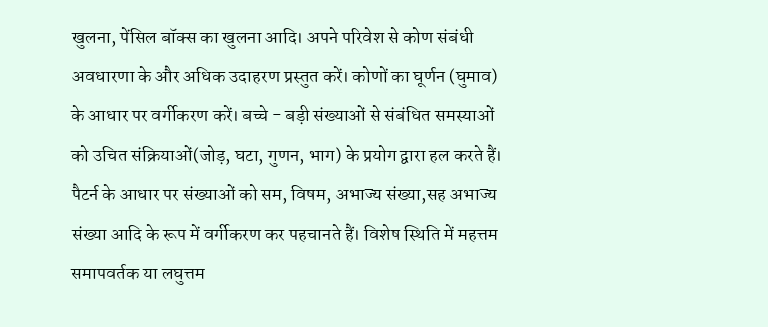खुलना, पेंसिल बॉक्स का खुलना आदि। अपने परिवेश से कोण संबंधी अवधारणा के और अधिक उदाहरण प्रस्तुत करें। कोणों का घूर्णन (घुमाव) के आधार पर वर्गीकरण करें। बच्चे - बड़ी संख्याओं से संबंधित समस्याओं को उचित संक्रियाओं(जोड़, घटा, गुणन, भाग) के प्रयोग द्वारा हल करते हैं। पैटर्न के आधार पर संख्याओं को सम, विषम, अभाज्य संख्या,सह अभाज्य संख्या आदि के रूप में वर्गीकरण कर पहचानते हैं। विशेष स्थिति में महत्तम समापवर्तक या लघुत्तम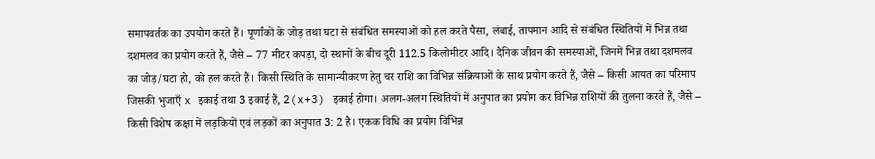समापवर्तक का उपयोग करते हैं। पूर्णांकों के जोड़ तथा घटा से संबंधित समस्याओं को हल करते पैसा, लंबाई, तापमान आदि से संबंधित स्थितियों में भिन्न तथा दशमलव का प्रयोग करते हैं, जैसे – 77 मीटर कपड़ा, दो स्थानों के बीच दूरी 112.5 किलोमीटर आदि। दैनिक जीवन की समस्याओं, जिनमें भिन्न तथा दशमलव का जोड़/घटा हो, को हल करते हैं। किसी स्थिति के सामान्यीकरण हेतु चर राशि का विभिन्न संक्रियाओं के साथ प्रयोग करते हैं, जैसे – किसी आयत का परिमाप जिसकी भुजाएँ x इकाई तथा 3 इकाई हैं, 2(x+3) इकाई होगा। अलग-अलग स्थितियों में अनुपात का प्रयोग कर विभिन्न राशियों की तुलना करते हैं, जैसे – किसी विशेष कक्षा में लड़कियों एवं लड़कों का अनुपात 3: 2 है। एकक विधि का प्रयोग विभिन्न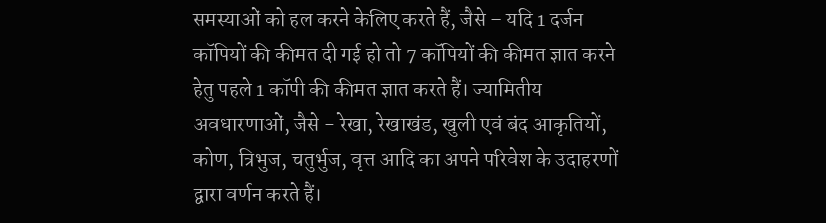समस्याओं को हल करने केलिए करते हैं, जैसे – यदि 1 दर्जन कॉपियों की कीमत दी गई हो तो 7 कॉपियों की कीमत ज्ञात करने हेतु पहले 1 कॉपी की कीमत ज्ञात करते हैं। ज्यामितीय अवधारणाओं, जैसे - रेखा, रेखाखंड, खुली एवं बंद आकृतियों, कोण, त्रिभुज, चतुर्भुज, वृत्त आदि का अपने परिवेश के उदाहरणों द्वारा वर्णन करते हैं।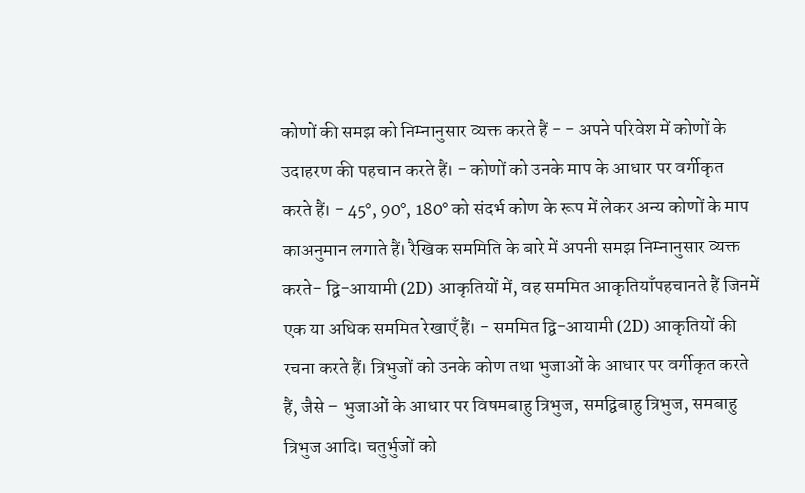कोणों की समझ को निम्नानुसार व्यक्त करते हैं - - अपने परिवेश में कोणों के उदाहरण की पहचान करते हैं। - कोणों को उनके माप के आधार पर वर्गीकृत करते हैं। - 45°, 90°, 180° को संदर्भ कोण के रूप में लेकर अन्य कोणों के माप काअनुमान लगाते हैं। रैखिक सममिति के बारे में अपनी समझ निम्नानुसार व्यक्त करते- द्वि-आयामी (2D) आकृतियों में, वह सममित आकृतियाँपहचानते हैं जिनमें एक या अधिक सममित रेखाएँ हैं। - सममित द्वि-आयामी (2D) आकृतियों की रचना करते हैं। त्रिभुजों को उनके कोण तथा भुजाओं के आधार पर वर्गीकृत करते हैं, जैसे – भुजाओं के आधार पर विषमबाहु त्रिभुज, समद्विबाहु त्रिभुज, समबाहु त्रिभुज आदि। चतुर्भुजों को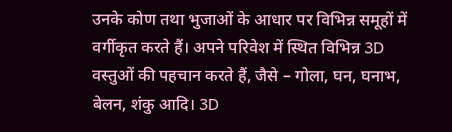उनके कोण तथा भुजाओं के आधार पर विभिन्न समूहों में वर्गीकृत करते हैं। अपने परिवेश में स्थित विभिन्न 3D वस्तुओं की पहचान करते हैं, जैसे – गोला, घन, घनाभ, बेलन, शंकु आदि। 3D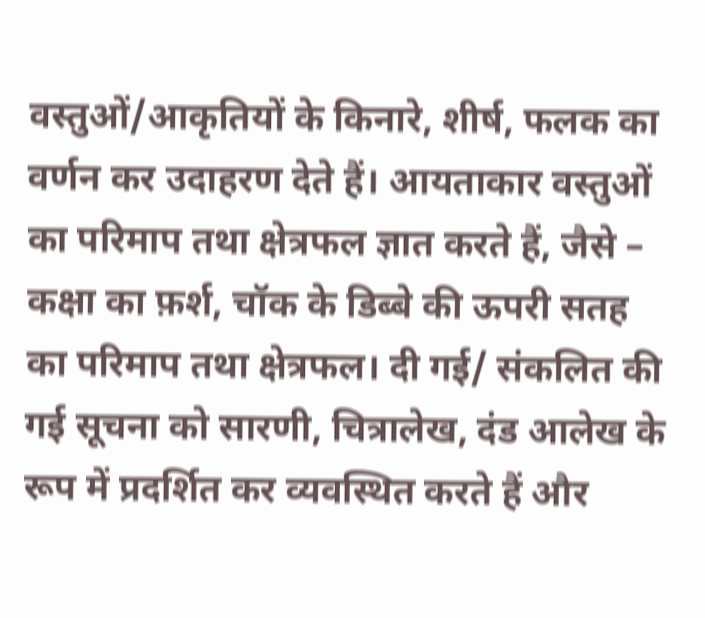वस्तुओं/आकृतियों के किनारे, शीर्ष, फलक का वर्णन कर उदाहरण देते हैं। आयताकार वस्तुओं का परिमाप तथा क्षेत्रफल ज्ञात करते हैं, जैसे – कक्षा का फ़र्श, चॉक के डिब्बे की ऊपरी सतह का परिमाप तथा क्षेत्रफल। दी गई/ संकलित की गई सूचना को सारणी, चित्रालेख, दंड आलेख के रूप में प्रदर्शित कर व्यवस्थित करते हैं और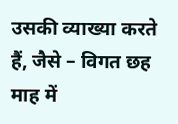उसकी व्याख्या करते हैं, जैसे – विगत छह माह में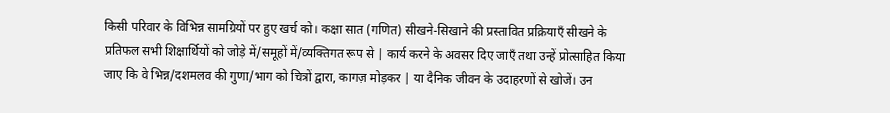किसी परिवार के विभिन्न सामग्रियों पर हुए खर्च को। कक्षा सात (गणित) सीखने-सिखाने की प्रस्तावित प्रक्रियाएँ सीखने के प्रतिफल सभी शिक्षार्थियों को जोड़े में/समूहों में/व्यक्तिगत रूप से | कार्य करने के अवसर दिए जाएँ तथा उन्हें प्रोत्साहित किया जाए कि वे भिन्न/दशमलव की गुणा/भाग को चित्रों द्वारा, कागज़ मोड़कर | या दैनिक जीवन के उदाहरणों से खोजें। उन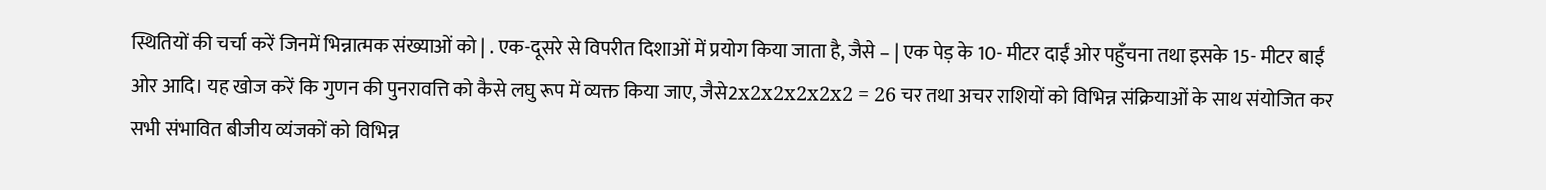स्थितियों की चर्चा करें जिनमें भिन्नात्मक संख्याओं को | . एक-दूसरे से विपरीत दिशाओं में प्रयोग किया जाता है, जैसे – | एक पेड़ के 10- मीटर दाईं ओर पहुँचना तथा इसके 15- मीटर बाईं ओर आदि। यह खोज करें कि गुणन की पुनरावत्ति को कैसे लघु रूप में व्यक्त किया जाए, जैसे2x2x2x2x2x2 = 26 चर तथा अचर राशियों को विभिन्न संक्रियाओं के साथ संयोजित कर सभी संभावित बीजीय व्यंजकों को विभिन्न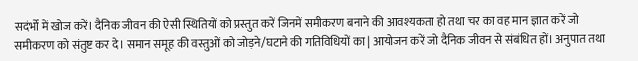सदंर्भो में खोज करें। दैनिक जीवन की ऐसी स्थितियों को प्रस्तुत करें जिनमें समीकरण बनाने की आवश्यकता हो तथा चर का वह मान ज्ञात करें जो समीकरण को संतुष्ट कर दे। समान समूह की वस्तुओं को जोड़ने/घटाने की गतिविधियों का | आयोजन करें जो दैनिक जीवन से संबंधित हों। अनुपात तथा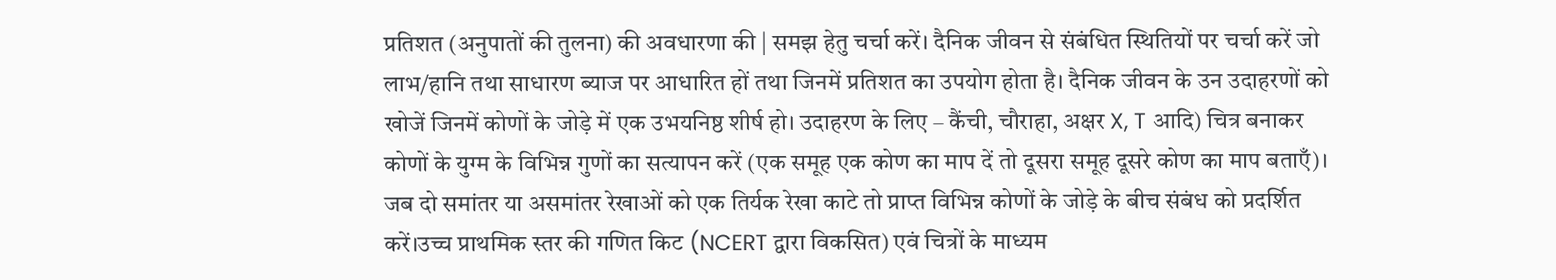प्रतिशत (अनुपातों की तुलना) की अवधारणा की | समझ हेतु चर्चा करें। दैनिक जीवन से संबंधित स्थितियों पर चर्चा करें जो लाभ/हानि तथा साधारण ब्याज पर आधारित हों तथा जिनमें प्रतिशत का उपयोग होता है। दैनिक जीवन के उन उदाहरणों को खोजें जिनमें कोणों के जोड़े में एक उभयनिष्ठ शीर्ष हो। उदाहरण के लिए – कैंची, चौराहा, अक्षर X, T आदि) चित्र बनाकर कोणों के युग्म के विभिन्न गुणों का सत्यापन करें (एक समूह एक कोण का माप दें तो दूसरा समूह दूसरे कोण का माप बताएँ)। जब दो समांतर या असमांतर रेखाओं को एक तिर्यक रेखा काटे तो प्राप्त विभिन्न कोणों के जोड़े के बीच संबंध को प्रदर्शित करें।उच्च प्राथमिक स्तर की गणित किट (NCERT द्वारा विकसित) एवं चित्रों के माध्यम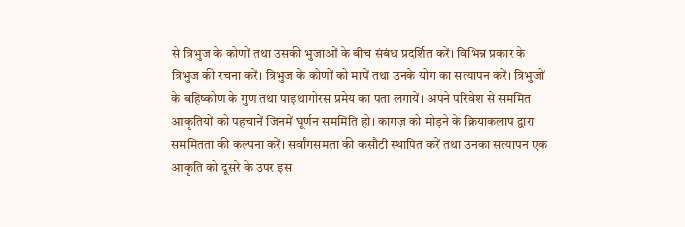से त्रिभुज के कोणों तथा उसकी भुजाओं के बीच संबंध प्रदर्शित करें। विभिन्न प्रकार के त्रिभुज की रचना करें। त्रिभुज के कोणों को मापें तथा उनके योग का सत्यापन करें। त्रिभुजों के बहिष्कोण के गुण तथा पाइथागोरस प्रमेय का पता लगायें। अपने परिवेश से सममित आकृतियों को पहचानें जिनमें घूर्णन सममिति हो। कागज़ को मोड़ने के क्रियाकलाप द्वारा सममितता की कल्पना करें। सर्वांगसमता की कसौटी स्थापित करें तथा उनका सत्यापन एक आकृति को दूसरे के उपर इस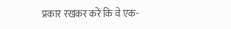प्रकार रखकर करें कि वे एक-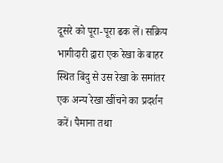दूसरे को पूरा-पूरा ढक लें। सक्रिय भागीदारी द्वारा एक रेखा के बाहर स्थित बिंदु से उस रेखा के समांतर एक अन्य रेखा खींचने का प्रदर्शन करें। पैमाना तथा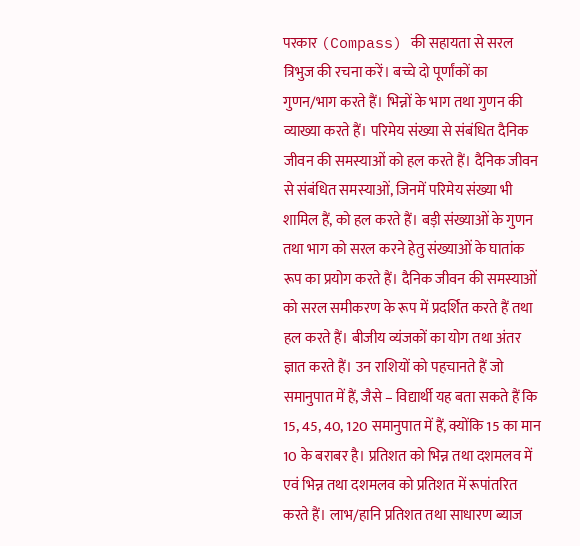परकार (Compass) की सहायता से सरल त्रिभुज की रचना करें। बच्चे दो पूर्णांकों का गुणन/भाग करते हैं। भिन्नों के भाग तथा गुणन की व्याख्या करते हैं। परिमेय संख्या से संबंधित दैनिक जीवन की समस्याओं को हल करते हैं। दैनिक जीवन से संबंधित समस्याओं, जिनमें परिमेय संख्या भी शामिल हैं, को हल करते हैं। बड़ी संख्याओं के गुणन तथा भाग को सरल करने हेतु संख्याओं के घातांक रूप का प्रयोग करते हैं। दैनिक जीवन की समस्याओं को सरल समीकरण के रूप में प्रदर्शित करते हैं तथा हल करते हैं। बीजीय व्यंजकों का योग तथा अंतर ज्ञात करते हैं। उन राशियों को पहचानते हैं जो समानुपात में हैं, जैसे – विद्यार्थी यह बता सकते हैं कि 15, 45, 40, 120 समानुपात में हैं, क्योंकि 15 का मान 10 के बराबर है। प्रतिशत को भिन्न तथा दशमलव में एवं भिन्न तथा दशमलव को प्रतिशत में रूपांतरित करते हैं। लाभ/हानि प्रतिशत तथा साधारण ब्याज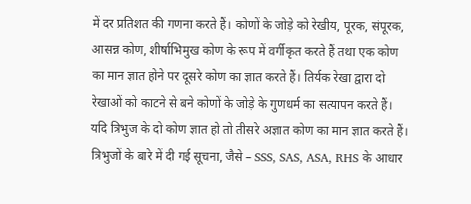में दर प्रतिशत की गणना करते हैं। कोणों के जोड़े को रेखीय, पूरक, संपूरक, आसन्न कोण, शीर्षाभिमुख कोण के रूप में वर्गीकृत करते हैं तथा एक कोण का मान ज्ञात होने पर दूसरे कोण का ज्ञात करते हैं। तिर्यक रेखा द्वारा दो रेखाओं को काटने से बने कोणों के जोड़े के गुणधर्म का सत्यापन करते हैं। यदि त्रिभुज के दो कोण ज्ञात हो तो तीसरे अज्ञात कोण का मान ज्ञात करते हैं। त्रिभुजों के बारे में दी गई सूचना, जैसे – SSS, SAS, ASA, RHS के आधार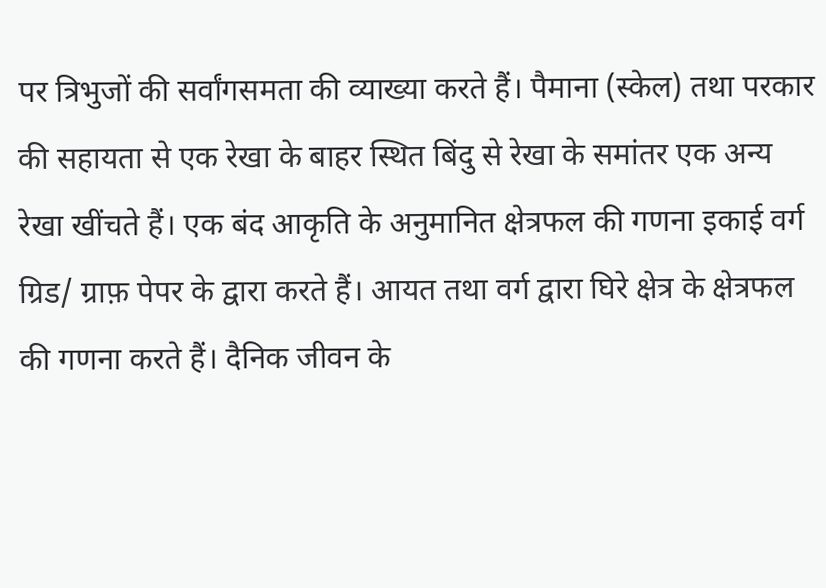पर त्रिभुजों की सर्वांगसमता की व्याख्या करते हैं। पैमाना (स्केल) तथा परकार की सहायता से एक रेखा के बाहर स्थित बिंदु से रेखा के समांतर एक अन्य रेखा खींचते हैं। एक बंद आकृति के अनुमानित क्षेत्रफल की गणना इकाई वर्ग ग्रिड/ ग्राफ़ पेपर के द्वारा करते हैं। आयत तथा वर्ग द्वारा घिरे क्षेत्र के क्षेत्रफल की गणना करते हैं। दैनिक जीवन के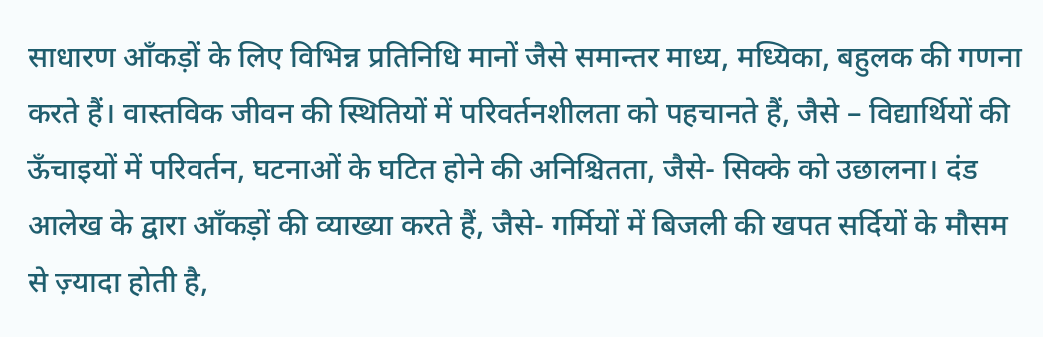साधारण आँकड़ों के लिए विभिन्न प्रतिनिधि मानों जैसे समान्तर माध्य, मध्यिका, बहुलक की गणना करते हैं। वास्तविक जीवन की स्थितियों में परिवर्तनशीलता को पहचानते हैं, जैसे – विद्यार्थियों की ऊँचाइयों में परिवर्तन, घटनाओं के घटित होने की अनिश्चितता, जैसे- सिक्के को उछालना। दंड आलेख के द्वारा आँकड़ों की व्याख्या करते हैं, जैसे- गर्मियों में बिजली की खपत सर्दियों के मौसम से ज़्यादा होती है,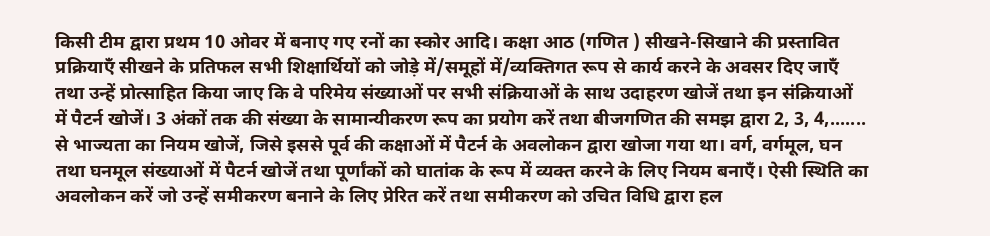किसी टीम द्वारा प्रथम 10 ओवर में बनाए गए रनों का स्कोर आदि। कक्षा आठ (गणित ) सीखने-सिखाने की प्रस्तावित प्रक्रियाएँ सीखने के प्रतिफल सभी शिक्षार्थियों को जोड़े में/समूहों में/व्यक्तिगत रूप से कार्य करने के अवसर दिए जाएँ तथा उन्हें प्रोत्साहित किया जाए कि वे परिमेय संख्याओं पर सभी संक्रियाओं के साथ उदाहरण खोजें तथा इन संक्रियाओं में पैटर्न खोजें। 3 अंकों तक की संख्या के सामान्यीकरण रूप का प्रयोग करें तथा बीजगणित की समझ द्वारा 2, 3, 4,....... से भाज्यता का नियम खोजें, जिसे इससे पूर्व की कक्षाओं में पैटर्न के अवलोकन द्वारा खोजा गया था। वर्ग, वर्गमूल, घन तथा घनमूल संख्याओं में पैटर्न खोजें तथा पूर्णांकों को घातांक के रूप में व्यक्त करने के लिए नियम बनाएँ। ऐसी स्थिति का अवलोकन करें जो उन्हें समीकरण बनाने के लिए प्रेरित करें तथा समीकरण को उचित विधि द्वारा हल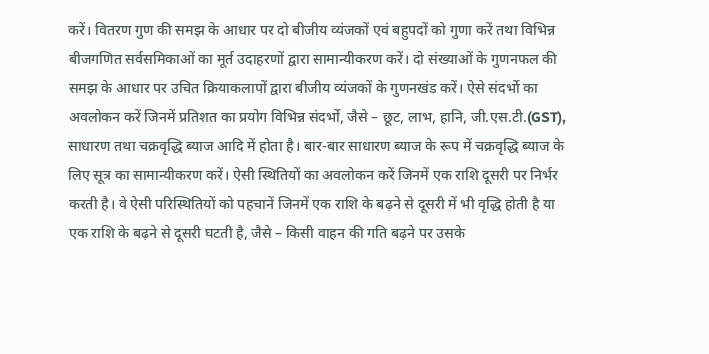करें। वितरण गुण की समझ के आधार पर दो बीजीय व्यंजकों एवं बहुपदों को गुणा करें तथा विभिन्न बीजगणित सर्वसमिकाओं का मूर्त उदाहरणों द्वारा सामान्यीकरण करें। दो संख्याओं के गुणनफल की समझ के आधार पर उचित क्रियाकलापों द्वारा बीजीय व्यंजकों के गुणनखंड करें। ऐसे संदर्भो का अवलोकन करें जिनमें प्रतिशत का प्रयोग विभिन्न संदर्भो, जैसे – छूट, लाभ, हानि, जी.एस.टी.(GST), साधारण तथा चक्रवृद्धि ब्याज आदि में होता है। बार-बार साधारण ब्याज के रूप में चक्रवृद्धि ब्याज के लिए सूत्र का सामान्यीकरण करें। ऐसी स्थितियों का अवलोकन करें जिनमें एक राशि दूसरी पर निर्भर करती है। वे ऐसी परिस्थितियों को पहचानें जिनमें एक राशि के बढ़ने से दूसरी में भी वृद्धि होती है या एक राशि के बढ़ने से दूसरी घटती है, जैसे – किसी वाहन की गति बढ़ने पर उसके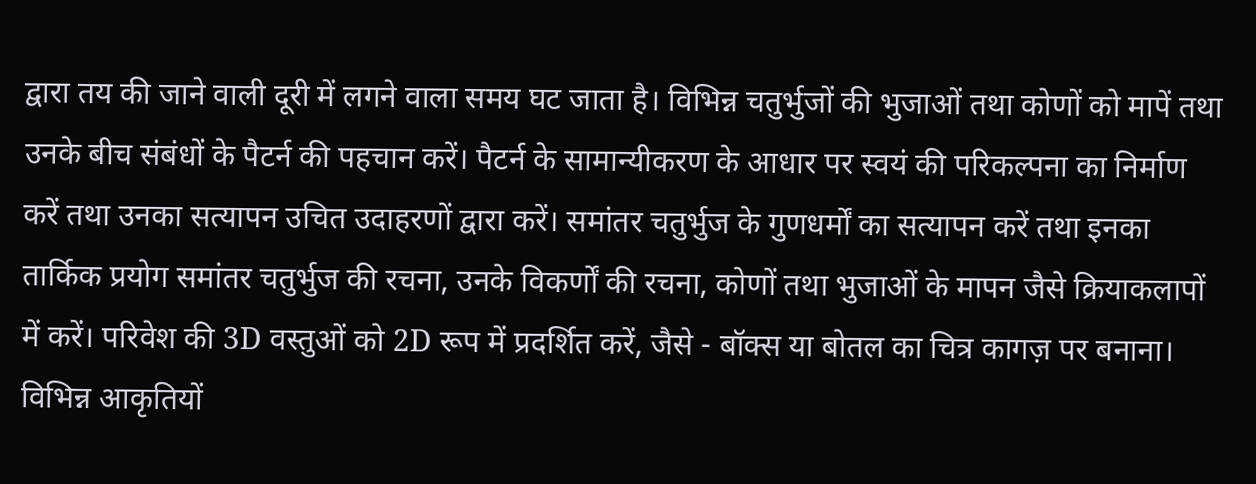द्वारा तय की जाने वाली दूरी में लगने वाला समय घट जाता है। विभिन्न चतुर्भुजों की भुजाओं तथा कोणों को मापें तथा उनके बीच संबंधों के पैटर्न की पहचान करें। पैटर्न के सामान्यीकरण के आधार पर स्वयं की परिकल्पना का निर्माण करें तथा उनका सत्यापन उचित उदाहरणों द्वारा करें। समांतर चतुर्भुज के गुणधर्मों का सत्यापन करें तथा इनका तार्किक प्रयोग समांतर चतुर्भुज की रचना, उनके विकर्णों की रचना, कोणों तथा भुजाओं के मापन जैसे क्रियाकलापों में करें। परिवेश की 3D वस्तुओं को 2D रूप में प्रदर्शित करें, जैसे - बॉक्स या बोतल का चित्र कागज़ पर बनाना। विभिन्न आकृतियों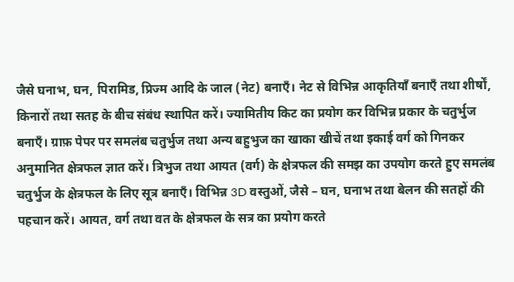जैसे घनाभ, घन, पिरामिड, प्रिज्म आदि के जाल (नेट) बनाएँ। नेट से विभिन्न आकृतियाँ बनाएँ तथा शीर्षों, किनारों तथा सतह के बीच संबंध स्थापित करें। ज्यामितीय किट का प्रयोग कर विभिन्न प्रकार के चतुर्भुज बनाएँ। ग्राफ़ पेपर पर समलंब चतुर्भुज तथा अन्य बहुभुज का खाका खीचें तथा इकाई वर्ग को गिनकर अनुमानित क्षेत्रफल ज्ञात करें। त्रिभुज तथा आयत (वर्ग) के क्षेत्रफल की समझ का उपयोग करते हुए समलंब चतुर्भुज के क्षेत्रफल के लिए सूत्र बनाएँ। विभिन्न 3D वस्तुओं, जैसे – घन, घनाभ तथा बेलन की सतहों की पहचान करें। आयत, वर्ग तथा वत के क्षेत्रफल के सत्र का प्रयोग करते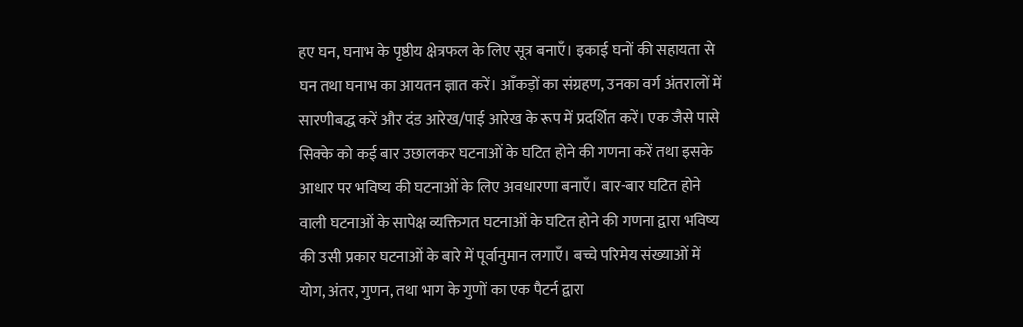हए घन, घनाभ के पृष्ठीय क्षेत्रफल के लिए सूत्र बनाएँ। इकाई घनों की सहायता से घन तथा घनाभ का आयतन ज्ञात करें। आँकड़ों का संग्रहण, उनका वर्ग अंतरालों में सारणीबद्ध करें और दंड आरेख/पाई आरेख के रूप में प्रदर्शित करें। एक जैसे पासे सिक्के को कई बार उछालकर घटनाओं के घटित होने की गणना करें तथा इसके आधार पर भविष्य की घटनाओं के लिए अवधारणा बनाएँ। बार-बार घटित होने वाली घटनाओं के सापेक्ष व्यक्तिगत घटनाओं के घटित होने की गणना द्वारा भविष्य की उसी प्रकार घटनाओं के बारे में पूर्वानुमान लगाएँ। बच्चे परिमेय संख्याओं में योग, अंतर, गुणन, तथा भाग के गुणों का एक पैटर्न द्वारा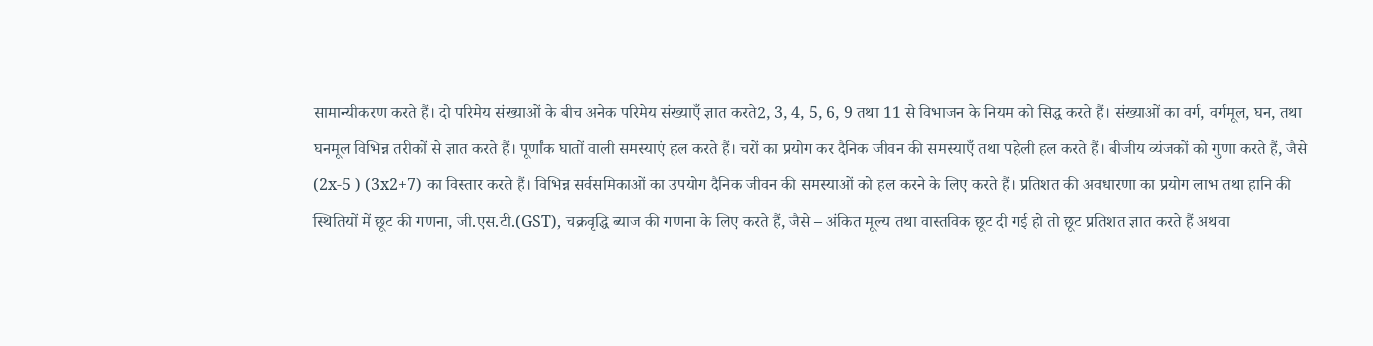सामान्यीकरण करते हैं। दो परिमेय संख्याओं के बीच अनेक परिमेय संख्याएँ ज्ञात करते2, 3, 4, 5, 6, 9 तथा 11 से विभाजन के नियम को सिद्ध करते हैं। संख्याओं का वर्ग, वर्गमूल, घन, तथा घनमूल विभिन्न तरीकों से ज्ञात करते हैं। पूर्णांक घातों वाली समस्याएं हल करते हैं। चरों का प्रयोग कर दैनिक जीवन की समस्याएँ तथा पहेली हल करते हैं। बीजीय व्यंजकों को गुणा करते हैं, जैसे (2x-5 ) (3x2+7) का विस्तार करते हैं। विभिन्न सर्वसमिकाओं का उपयोग दैनिक जीवन की समस्याओं को हल करने के लिए करते हैं। प्रतिशत की अवधारणा का प्रयोग लाभ तथा हानि की स्थितियों में छूट की गणना, जी.एस.टी.(GST), चक्रवृद्धि ब्याज की गणना के लिए करते हैं, जैसे – अंकित मूल्य तथा वास्तविक छूट दी गई हो तो छूट प्रतिशत ज्ञात करते हैं अथवा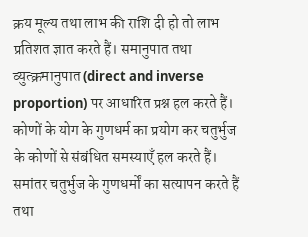क्रय मूल्य तथा लाभ की राशि दी हो तो लाभ प्रतिशत ज्ञात करते हैं। समानुपात तथा व्युत्क्रमानुपात (direct and inverse proportion) पर आधारित प्रश्न हल करते हैं। कोणों के योग के गुणधर्म का प्रयोग कर चतुर्भुज के कोणों से संबंधित समस्याएँ हल करते हैं। समांतर चतुर्भुज के गुणधर्मों का सत्यापन करते हैं तथा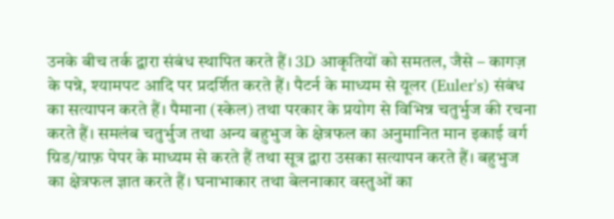उनके बीच तर्क द्वारा संबंध स्थापित करते हैं। 3D आकृतियों को समतल, जैसे – कागज़ के पन्ने, श्यामपट आदि पर प्रदर्शित करते हैं। पैटर्न के माध्यम से यूलर (Euler's) संबंध का सत्यापन करते हैं। पैमाना (स्केल) तथा परकार के प्रयोग से विभिन्न चतुर्भुज की रचना करते हैं। समलंब चतुर्भुज तथा अन्य बहुभुज के क्षेत्रफल का अनुमानित मान इकाई वर्ग ग्रिड/ग्राफ़ पेपर के माध्यम से करते हैं तथा सूत्र द्वारा उसका सत्यापन करते हैं। बहुभुज का क्षेत्रफल ज्ञात करते हैं। घनाभाकार तथा बेलनाकार वस्तुओं का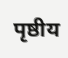पृष्ठीय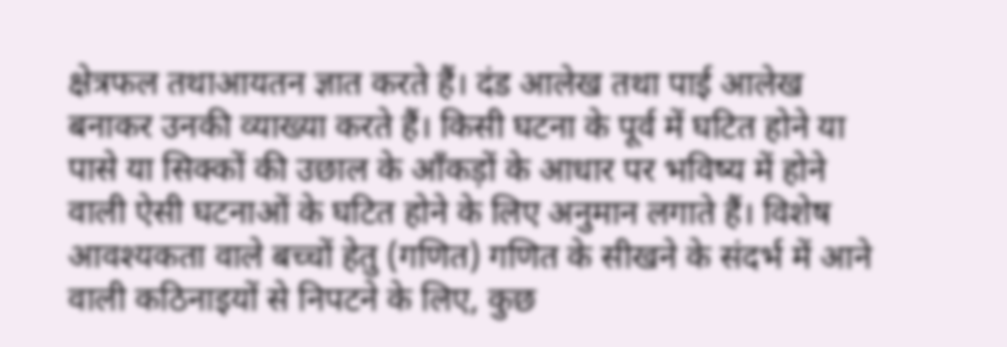क्षेत्रफल तथाआयतन ज्ञात करते हैं। दंड आलेख तथा पाई आलेख बनाकर उनकी व्याख्या करते हैं। किसी घटना के पूर्व में घटित होने या पासे या सिक्कों की उछाल के आँकड़ों के आधार पर भविष्य में होने वाली ऐसी घटनाओं के घटित होने के लिए अनुमान लगाते हैं। विशेष आवश्यकता वाले बच्चों हेतु (गणित) गणित के सीखने के संदर्भ में आने वाली कठिनाइयों से निपटने के लिए, कुछ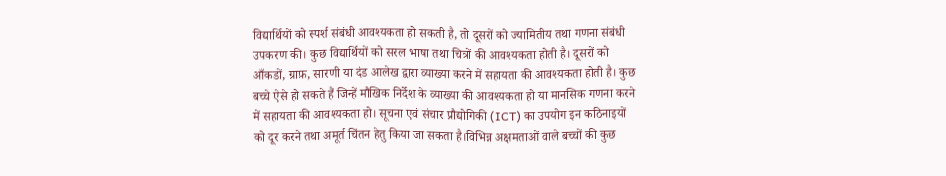विद्यार्थियों को स्पर्श संबंधी आवश्यकता हो सकती है, तो दूसरों को ज्यामितीय तथा गणना संबंधी उपकरण की। कुछ विद्यार्थियों को सरल भाषा तथा चित्रों की आवश्यकता होती है। दूसरों को आँकडों, ग्राफ़, सारणी या दंड आलेख द्वारा व्याख्या करने में सहायता की आवश्यकता होती है। कुछ बच्चे ऐसे हो सकते हैं जिन्हें मौखिक निर्देश के व्याख्या की आवश्यकता हो या मानसिक गणना करने में सहायता की आवश्यकता हो। सूचना एवं संचार प्रौद्योगिकी (ICT) का उपयोग इन कठिनाइयों को दूर करने तथा अमूर्त चिंतन हेतु किया जा सकता है।विभिन्न अक्षमताओं वाले बच्चों की कुछ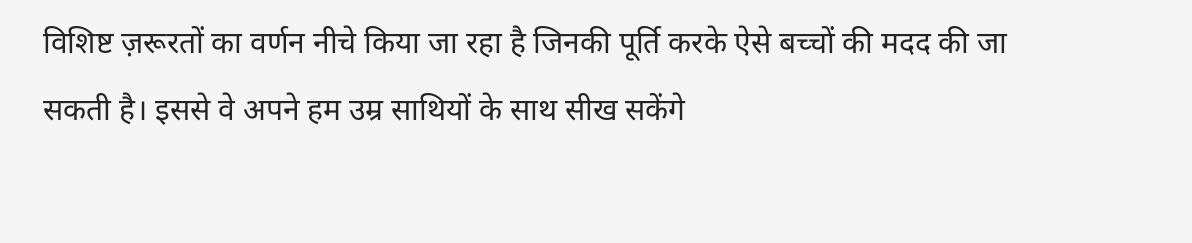विशिष्ट ज़रूरतों का वर्णन नीचे किया जा रहा है जिनकी पूर्ति करके ऐसे बच्चों की मदद की जा सकती है। इससे वे अपने हम उम्र साथियों के साथ सीख सकेंगे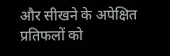और सीखने के अपेक्षित प्रतिफलों को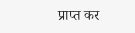प्राप्त कर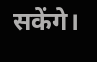सकेंगे।